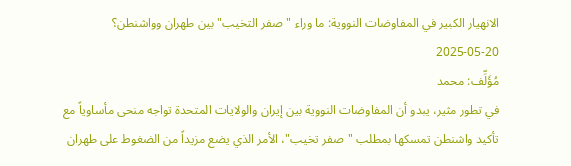الانهيار الكبير في المفاوضات النووية: ما وراء "صفر التخيب" بين طهران وواشنطن؟
2025-05-20
مُؤَلِّف: محمد
في تطور مثير، يبدو أن المفاوضات النووية بين إيران والولايات المتحدة تواجه منحى مأساوياً مع تأكيد واشنطن تمسكها بمطلب "صفر تخيب"، الأمر الذي يضع مزيداً من الضغوط على طهران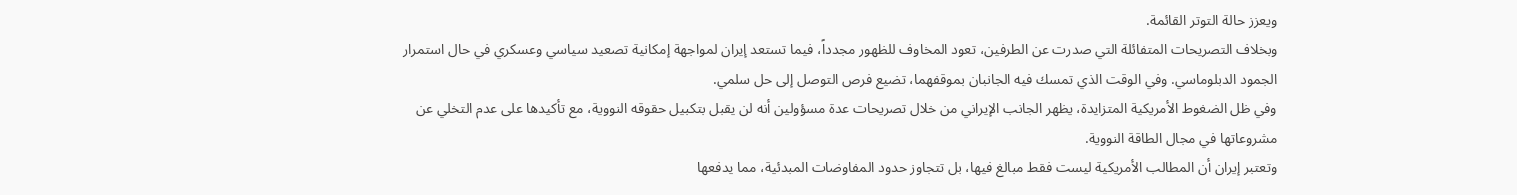ويعزز حالة التوتر القائمة.
وبخلاف التصريحات المتفائلة التي صدرت عن الطرفين، تعود المخاوف للظهور مجدداً، فيما تستعد إيران لمواجهة إمكانية تصعيد سياسي وعسكري في حال استمرار الجمود الدبلوماسي. وفي الوقت الذي تمسك فيه الجانبان بموقفهما، تضيع فرص التوصل إلى حل سلمي.
وفي ظل الضغوط الأمريكية المتزايدة، يظهر الجانب الإيراني من خلال تصريحات عدة مسؤولين أنه لن يقبل بتكبيل حقوقه النووية، مع تأكيدها على عدم التخلي عن مشروعاتها في مجال الطاقة النووية.
وتعتبر إيران أن المطالب الأمريكية ليست فقط مبالغ فيها، بل تتجاوز حدود المفاوضات المبدئية، مما يدفعها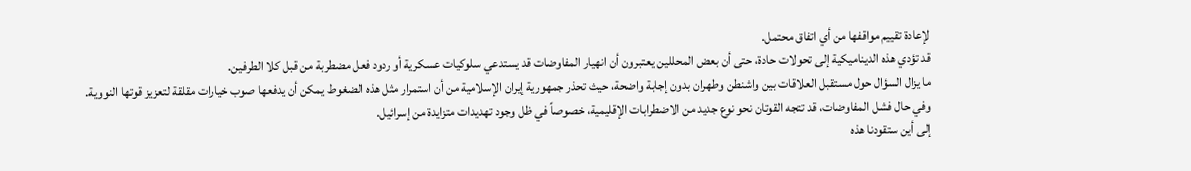لإعادة تقييم مواقفها من أي اتفاق محتمل.
قد تؤدي هذه الديناميكية إلى تحولات حادة، حتى أن بعض المحللين يعتبرون أن انهيار المفاوضات قد يستدعي سلوكيات عسكرية أو ردود فعل مضطربة من قبل كلا الطرفين.
ما يزال السؤال حول مستقبل العلاقات بين واشنطن وطهران بدون إجابة واضحة، حيث تحذر جمهورية إيران الإسلامية من أن استمرار مثل هذه الضغوط يمكن أن يدفعها صوب خيارات مقلقة لتعزيز قوتها النووية.
وفي حال فشل المفاوضات، قد تتجه القوتان نحو نوع جديد من الاضطرابات الإقليمية، خصوصاً في ظل وجود تهديدات متزايدة من إسرائيل.
إلى أين ستقودنا هذه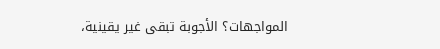المواجهات؟ الأجوبة تبقى غير يقينية،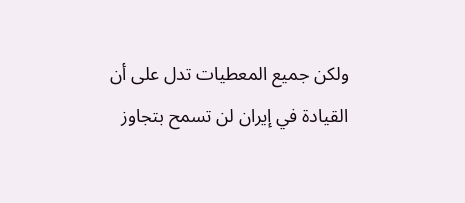ولكن جميع المعطيات تدل على أن القيادة في إيران لن تسمح بتجاوز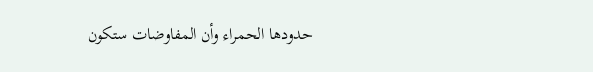حدودها الحمراء وأن المفاوضات ستكون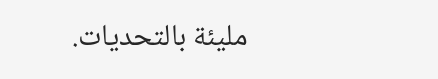مليئة بالتحديات.